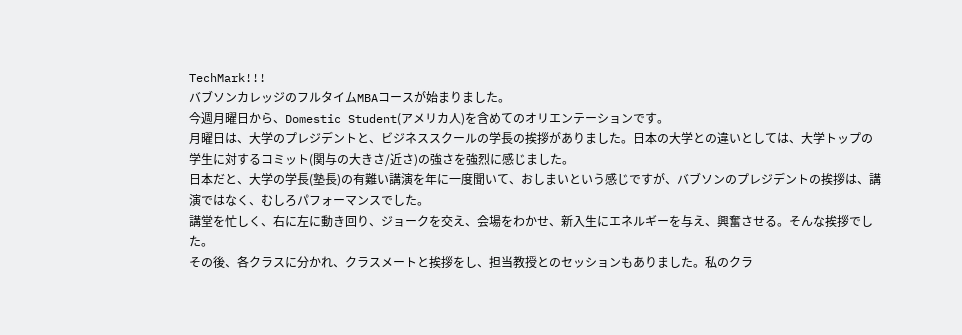TechMark!!!
バブソンカレッジのフルタイムMBAコースが始まりました。
今週月曜日から、Domestic Student(アメリカ人)を含めてのオリエンテーションです。
月曜日は、大学のプレジデントと、ビジネススクールの学長の挨拶がありました。日本の大学との違いとしては、大学トップの学生に対するコミット(関与の大きさ/近さ)の強さを強烈に感じました。
日本だと、大学の学長(塾長)の有難い講演を年に一度聞いて、おしまいという感じですが、バブソンのプレジデントの挨拶は、講演ではなく、むしろパフォーマンスでした。
講堂を忙しく、右に左に動き回り、ジョークを交え、会場をわかせ、新入生にエネルギーを与え、興奮させる。そんな挨拶でした。
その後、各クラスに分かれ、クラスメートと挨拶をし、担当教授とのセッションもありました。私のクラ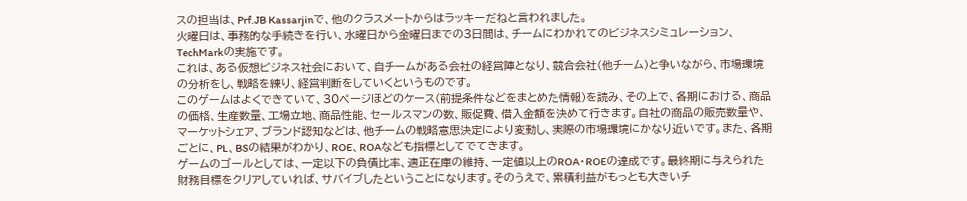スの担当は、Prf.JB Kassarjinで、他のクラスメートからはラッキーだねと言われました。
火曜日は、事務的な手続きを行い、水曜日から金曜日までの3日間は、チームにわかれてのビジネスシミュレーション、TechMarkの実施です。
これは、ある仮想ビジネス社会において、自チームがある会社の経営陣となり、競合会社(他チーム)と争いながら、市場環境の分析をし、戦略を練り、経営判断をしていくというものです。
このゲームはよくできていて、30ページほどのケース(前提条件などをまとめた情報)を読み、その上で、各期における、商品の価格、生産数量、工場立地、商品性能、セールスマンの数、販促費、借入金額を決めて行きます。自社の商品の販売数量や、マーケットシェア、ブランド認知などは、他チームの戦略意思決定により変動し、実際の市場環境にかなり近いです。また、各期ごとに、PL、BSの結果がわかり、ROE、ROAなども指標としてでてきます。
ゲームのゴールとしては、一定以下の負債比率、適正在庫の維持、一定値以上のROA・ROEの達成です。最終期に与えられた財務目標をクリアしていれば、サバイブしたということになります。そのうえで、累積利益がもっとも大きいチ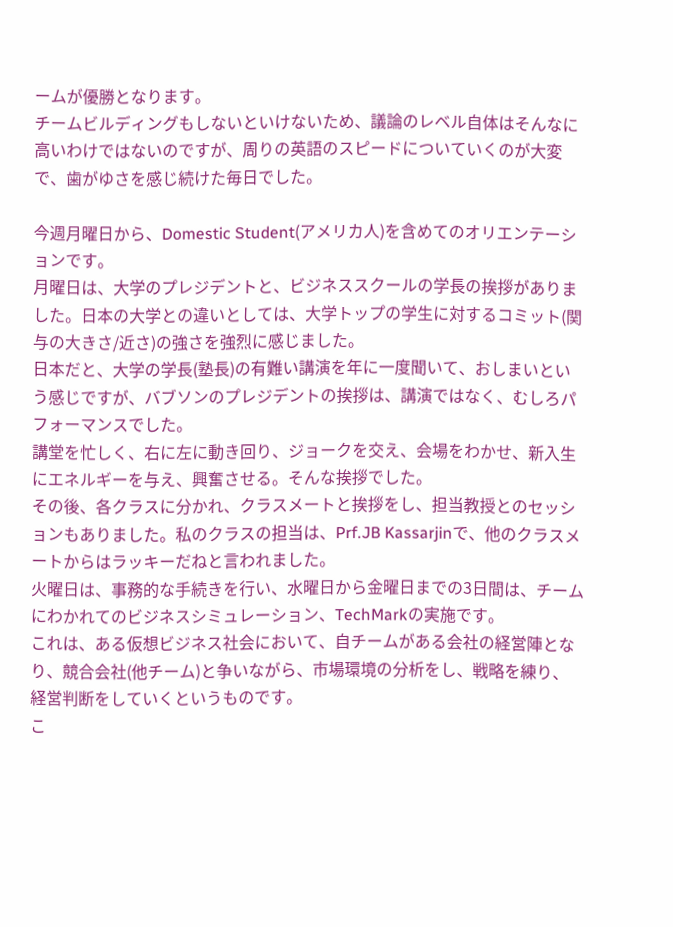ームが優勝となります。
チームビルディングもしないといけないため、議論のレベル自体はそんなに高いわけではないのですが、周りの英語のスピードについていくのが大変で、歯がゆさを感じ続けた毎日でした。

今週月曜日から、Domestic Student(アメリカ人)を含めてのオリエンテーションです。
月曜日は、大学のプレジデントと、ビジネススクールの学長の挨拶がありました。日本の大学との違いとしては、大学トップの学生に対するコミット(関与の大きさ/近さ)の強さを強烈に感じました。
日本だと、大学の学長(塾長)の有難い講演を年に一度聞いて、おしまいという感じですが、バブソンのプレジデントの挨拶は、講演ではなく、むしろパフォーマンスでした。
講堂を忙しく、右に左に動き回り、ジョークを交え、会場をわかせ、新入生にエネルギーを与え、興奮させる。そんな挨拶でした。
その後、各クラスに分かれ、クラスメートと挨拶をし、担当教授とのセッションもありました。私のクラスの担当は、Prf.JB Kassarjinで、他のクラスメートからはラッキーだねと言われました。
火曜日は、事務的な手続きを行い、水曜日から金曜日までの3日間は、チームにわかれてのビジネスシミュレーション、TechMarkの実施です。
これは、ある仮想ビジネス社会において、自チームがある会社の経営陣となり、競合会社(他チーム)と争いながら、市場環境の分析をし、戦略を練り、経営判断をしていくというものです。
こ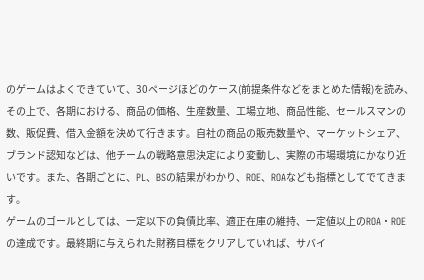のゲームはよくできていて、30ページほどのケース(前提条件などをまとめた情報)を読み、その上で、各期における、商品の価格、生産数量、工場立地、商品性能、セールスマンの数、販促費、借入金額を決めて行きます。自社の商品の販売数量や、マーケットシェア、ブランド認知などは、他チームの戦略意思決定により変動し、実際の市場環境にかなり近いです。また、各期ごとに、PL、BSの結果がわかり、ROE、ROAなども指標としてでてきます。
ゲームのゴールとしては、一定以下の負債比率、適正在庫の維持、一定値以上のROA・ROEの達成です。最終期に与えられた財務目標をクリアしていれば、サバイ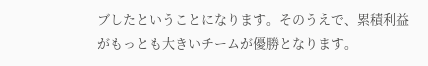ブしたということになります。そのうえで、累積利益がもっとも大きいチームが優勝となります。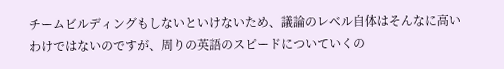チームビルディングもしないといけないため、議論のレベル自体はそんなに高いわけではないのですが、周りの英語のスピードについていくの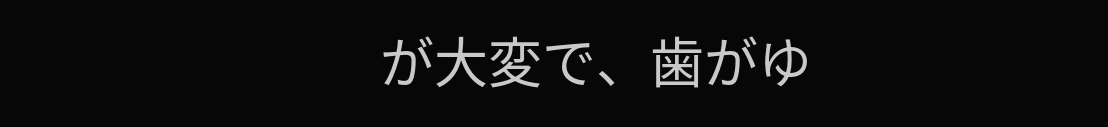が大変で、歯がゆ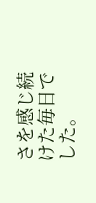さを感じ続けた毎日でした。